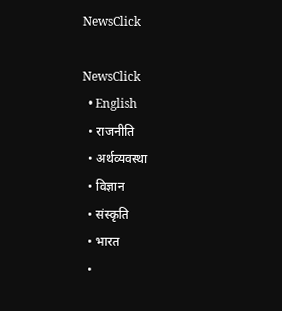NewsClick

NewsClick
  • English
  • राजनीति
  • अर्थव्यवस्था
  • विज्ञान
  • संस्कृति
  • भारत
  •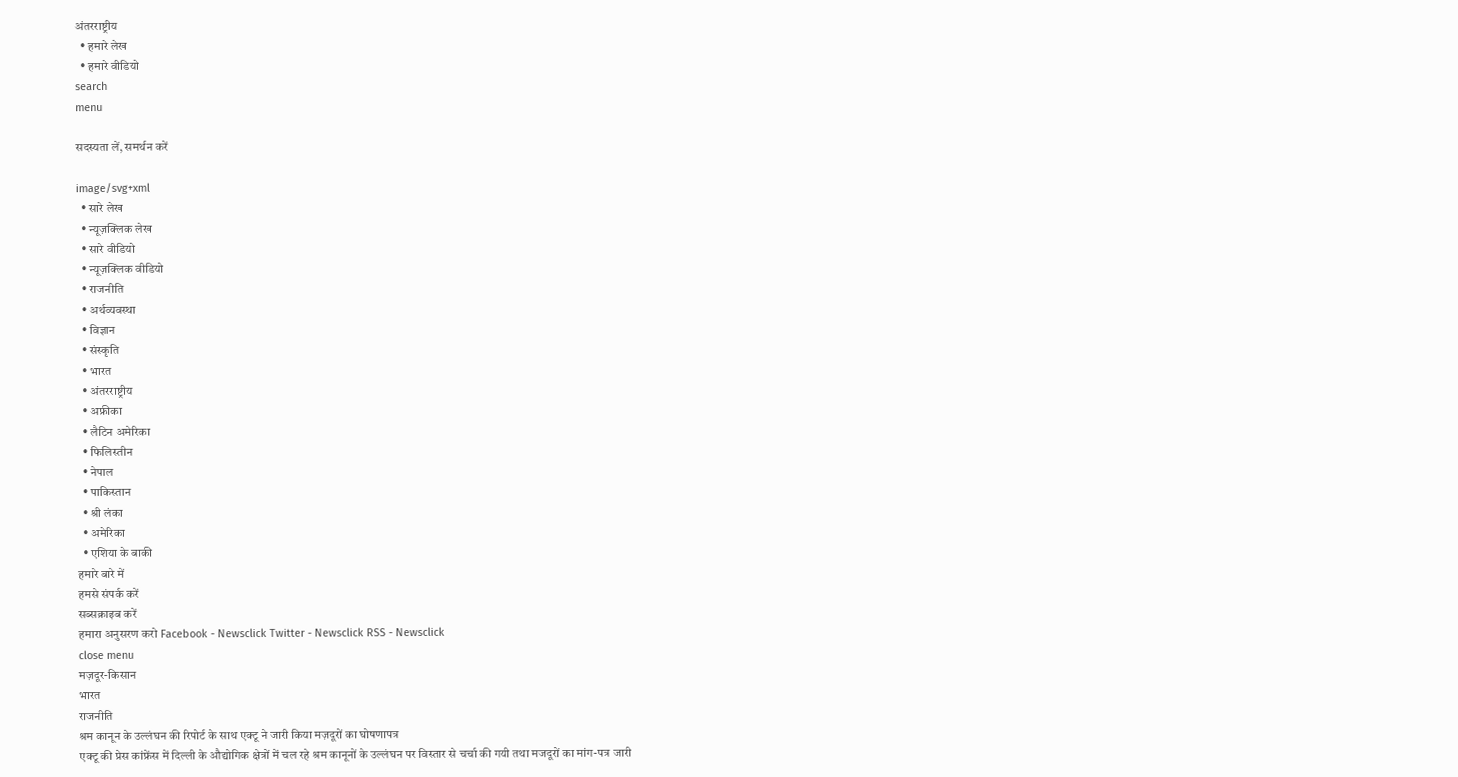अंतरराष्ट्रीय
  • हमारे लेख
  • हमारे वीडियो
search
menu

सदस्यता लें, समर्थन करें

image/svg+xml
  • सारे लेख
  • न्यूज़क्लिक लेख
  • सारे वीडियो
  • न्यूज़क्लिक वीडियो
  • राजनीति
  • अर्थव्यवस्था
  • विज्ञान
  • संस्कृति
  • भारत
  • अंतरराष्ट्रीय
  • अफ्रीका
  • लैटिन अमेरिका
  • फिलिस्तीन
  • नेपाल
  • पाकिस्तान
  • श्री लंका
  • अमेरिका
  • एशिया के बाकी
हमारे बारे में
हमसे संपर्क करें
सब्सक्राइब करें
हमारा अनुसरण करो Facebook - Newsclick Twitter - Newsclick RSS - Newsclick
close menu
मज़दूर-किसान
भारत
राजनीति
श्रम कानून के उल्लंघन की रिपोर्ट के साथ एक्टू ने जारी किया मज़दूरों का घोषणापत्र
एक्टू की प्रेस कांफ्रेंस में दिल्ली के औद्योगिक क्षेत्रों में चल रहे श्रम कानूनों के उल्लंघन पर विस्तार से चर्चा की गयी तथा मजदूरों का मांग-पत्र जारी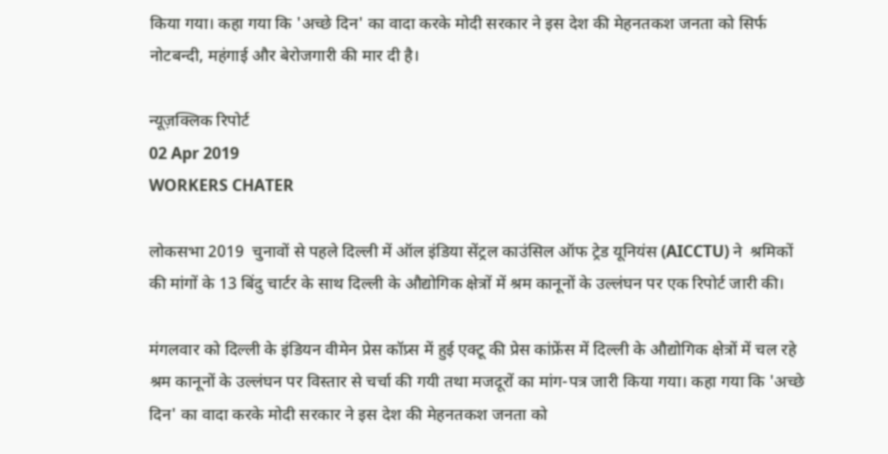किया गया। कहा गया कि 'अच्छे दिन' का वादा करके मोदी सरकार ने इस देश की मेहनतकश जनता को सिर्फ नोटबन्दी, महंगाई और बेरोजगारी की मार दी है।

न्यूज़क्लिक रिपोर्ट
02 Apr 2019
WORKERS CHATER

लोकसभा 2019  चुनावों से पहले दिल्ली में ऑल इंडिया सेंट्रल काउंसिल ऑफ ट्रेड यूनियंस (AICCTU) ने  श्रमिकों की मांगों के 13 बिंदु चार्टर के साथ दिल्ली के औद्योगिक क्षेत्रों में श्रम कानूनों के उल्लंघन पर एक रिपोर्ट जारी की।

मंगलवार को दिल्ली के इंडियन वीमेन प्रेस कॉप्र्स में हुई एक्टू की प्रेस कांफ्रेंस में दिल्ली के औद्योगिक क्षेत्रों में चल रहे श्रम कानूनों के उल्लंघन पर विस्तार से चर्चा की गयी तथा मजदूरों का मांग-पत्र जारी किया गया। कहा गया कि 'अच्छे दिन' का वादा करके मोदी सरकार ने इस देश की मेहनतकश जनता को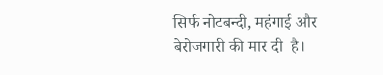सिर्फ नोटबन्दी, महंगाई और बेरोजगारी की मार दी  है।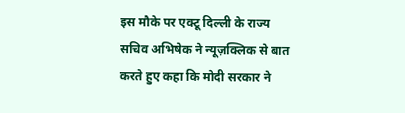इस मौके पर एक्टू दिल्ली के राज्य सचिव अभिषेक ने न्यूज़क्लिक से बात करते हुए कहा कि मोदी सरकार ने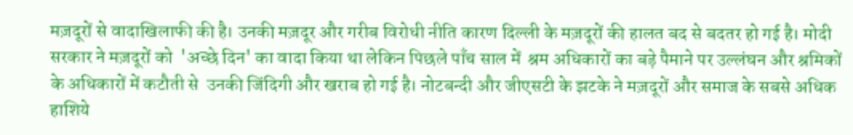मज़दूरों से वादाखिलाफी की है। उनकी मज़दूर और गरीब विरोधी नीति कारण दिल्ली के मज़दूरों की हालत बद से बदतर हो गई है। मोदी सरकार ने मज़दूरों को  'अच्छे दिन' का वादा किया था लेकिन पिछले पाँच साल में  श्रम अधिकारों का बड़े पैमाने पर उल्लंघन और श्रमिकों के अधिकारों में कटौती से  उनकी जिंदिगी और खराब हो गई है। नोटबन्दी और जीएसटी के झटके ने मज़दूरों और समाज के सबसे अधिक हाशिये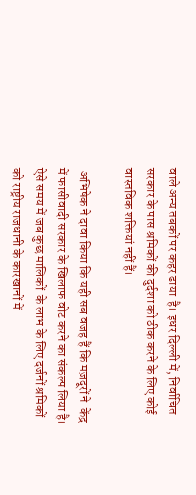वाले अन्य तबकों पर कहर ढाया  है। इधर दिल्ली में, निर्वाचित सरकार के पास श्रमिकों की दुर्दशा को ठीक करने के लिए कोई वास्तविक शक्तियां नहीं हैं।

 अभिषेक ने दावा किया कि यही सब वजह हैं कि मज़दूरों ने  केंद्र में फासीवादी सरकार के खिलाफ वोट करने का संकल्प लिया है। ऐसे समय में जब कुछ मालिकों  के लाभ के लिए दर्जनों श्रमिकों को राष्ट्रीय राजधानी के कारखानों में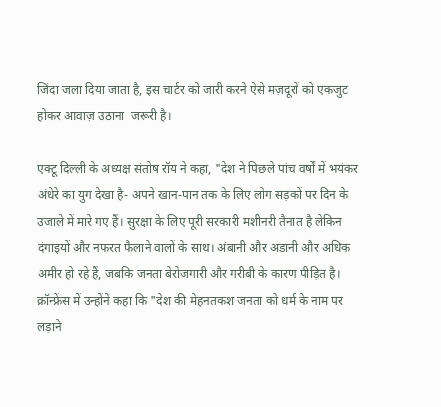जिंदा जला दिया जाता है, इस चार्टर को जारी करने ऐसे मज़दूरों को एकजुट होकर आवाज़ उठाना  जरूरी है।

एक्टू दिल्ली के अध्यक्ष संतोष रॉय ने कहा, "देश ने पिछले पांच वर्षों में भयंकर अंधेरे का युग देखा है- अपने खान-पान तक के लिए लोग सड़कों पर दिन के उजाले में मारे गए हैं। सुरक्षा के लिए पूरी सरकारी मशीनरी तैनात है लेकिन दंगाइयों और नफरत फैलाने वालों के साथ। अंबानी और अडानी और अधिक अमीर हो रहे हैं, जबकि जनता बेरोजगारी और गरीबी के कारण पीड़ित है। क्रॉन्फ्रेंस में उन्होंने कहा कि "देश की मेहनतकश जनता को धर्म के नाम पर लड़ाने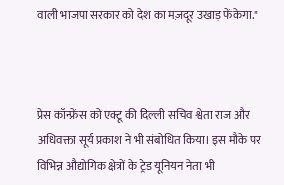वाली भाजपा सरकार को देश का मज़दूर उखाड़ फेंकेगा."



प्रेस कॉन्फ्रेंस को एक्टू की दिल्ली सचिव श्वेता राज और अधिवक्ता सूर्य प्रकाश ने भी संबोधित किया। इस मौके पर विभिन्न औद्योगिक क्षेत्रों के ट्रेड यूनियन नेता भी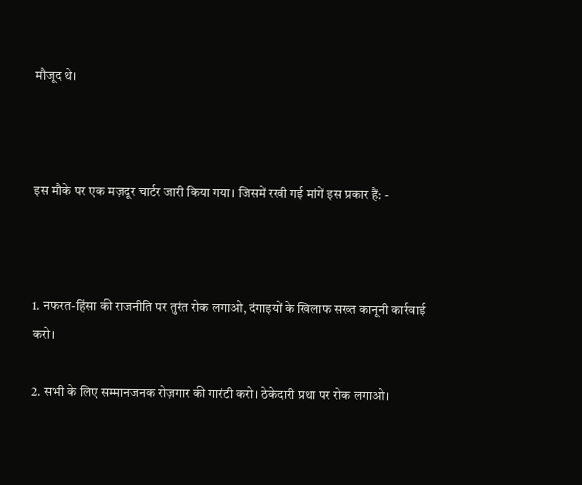मौजूद थे।



इस मौके पर एक मज़दूर चार्टर जारी किया गया। जिसमें रखी गई मांगें इस प्रकार हैं: -



1. नफरत-हिंसा की राजनीति पर तुरंत रोक लगाओ, दंगाइयों के खिलाफ सख्त कानूनी कार्रवाई करो।

2. सभी के लिए सम्मानजनक रोज़गार की गारंटी करो। ठेकेदारी प्रथा पर रोक लगाओ।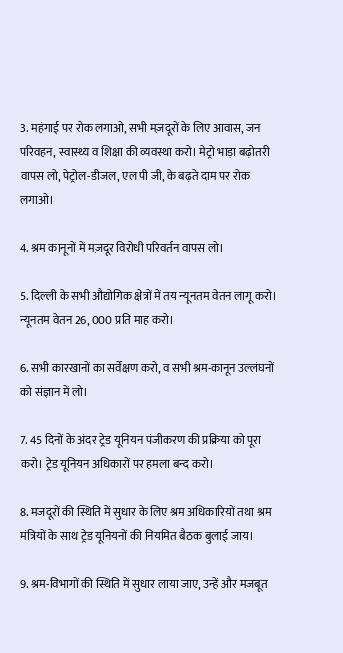3. महंगाई पर रोक लगाओ, सभी मज़दूरों के लिए आवास, जन परिवहन, स्वास्थ्य व शिक्षा की व्यवस्था करो। मेट्रो भाड़ा बढ़ोतरी वापस लो, पेट्रोल-डीजल, एल पी जी, के बढ़ते दाम पर रोक लगाओ।

4. श्रम कानूनों में मज़दूर विरोधी परिवर्तन वापस लो।

5. दिल्ली के सभी औद्योगिक क्षेत्रों में तय न्यूनतम वेतन लागू करो। न्यूनतम वेतन 26, 000 प्रति माह करो।

6. सभी कारखानों का सर्वेक्षण करो, व सभी श्रम-कानून उल्लंघनों को संज्ञान में लो।

7. 45 दिनों के अंदर ट्रेड यूनियन पंजीकरण की प्रक्रिया को पूरा करो। ट्रेड यूनियन अधिकारों पर हमला बन्द करो।

8. मजदूरों की स्थिति में सुधार के लिए श्रम अधिकारियों तथा श्रम मंत्रियों के साथ ट्रेड यूनियनों की नियमित बैठक बुलाई जाय।

9. श्रम-विभागों की स्थिति में सुधार लाया जाए, उन्हें और मजबूत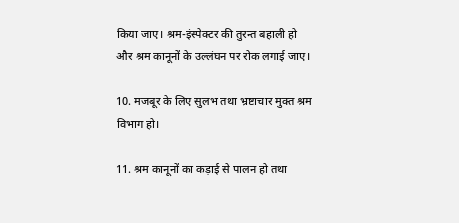किया जाए। श्रम-इंस्पेक्टर की तुरन्त बहाली हो और श्रम कानूनों के उल्लंघन पर रोक लगाई जाए।

10. मजबूर के लिए सुलभ तथा भ्रष्टाचार मुक्त श्रम विभाग हो।

11. श्रम कानूनों का कड़ाई से पालन हो तथा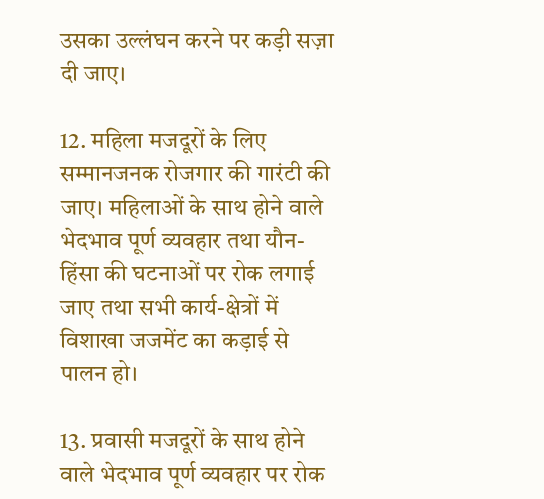उसका उल्लंघन करने पर कड़ी सज़ा दी जाए।

12. महिला मजदूरों के लिए सम्मानजनक रोजगार की गारंटी की जाए। महिलाओं के साथ होने वाले भेदभाव पूर्ण व्यवहार तथा यौन-हिंसा की घटनाओं पर रोक लगाई जाए तथा सभी कार्य-क्षेत्रों में विशाखा जजमेंट का कड़ाई से पालन हो।

13. प्रवासी मजदूरों के साथ होने वाले भेदभाव पूर्ण व्यवहार पर रोक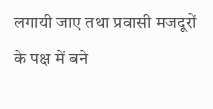लगायी जाए तथा प्रवासी मजदूरों के पक्ष में बने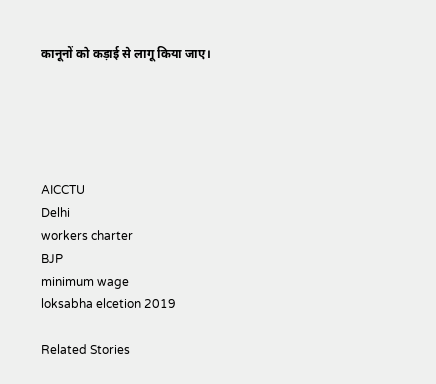कानूनों को कड़ाई से लागू किया जाए।





AICCTU
Delhi
workers charter
BJP
minimum wage
loksabha elcetion 2019

Related Stories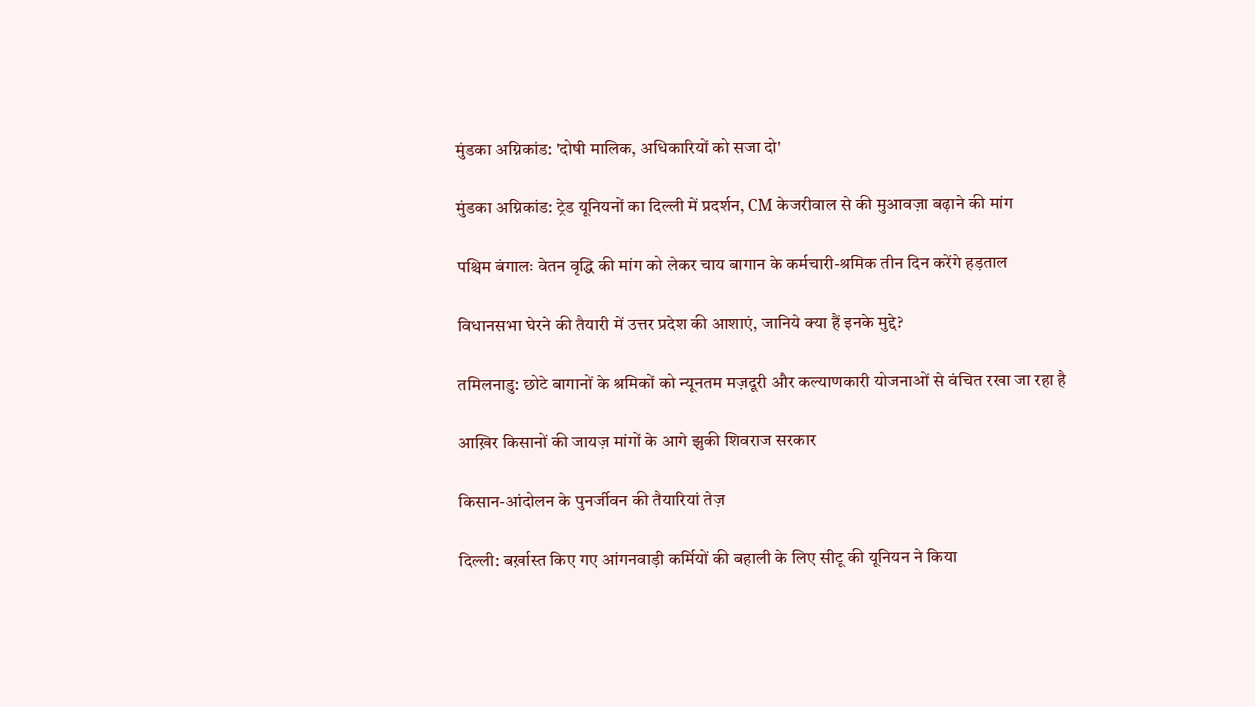मुंडका अग्निकांड: 'दोषी मालिक, अधिकारियों को सजा दो'

मुंडका अग्निकांड: ट्रेड यूनियनों का दिल्ली में प्रदर्शन, CM केजरीवाल से की मुआवज़ा बढ़ाने की मांग

पश्चिम बंगालः वेतन वृद्धि की मांग को लेकर चाय बागान के कर्मचारी-श्रमिक तीन दिन करेंगे हड़ताल

विधानसभा घेरने की तैयारी में उत्तर प्रदेश की आशाएं, जानिये क्या हैं इनके मुद्दे?

तमिलनाडु: छोटे बागानों के श्रमिकों को न्यूनतम मज़दूरी और कल्याणकारी योजनाओं से वंचित रखा जा रहा है

आख़िर किसानों की जायज़ मांगों के आगे झुकी शिवराज सरकार

किसान-आंदोलन के पुनर्जीवन की तैयारियां तेज़

दिल्ली: बर्ख़ास्त किए गए आंगनवाड़ी कर्मियों की बहाली के लिए सीटू की यूनियन ने किया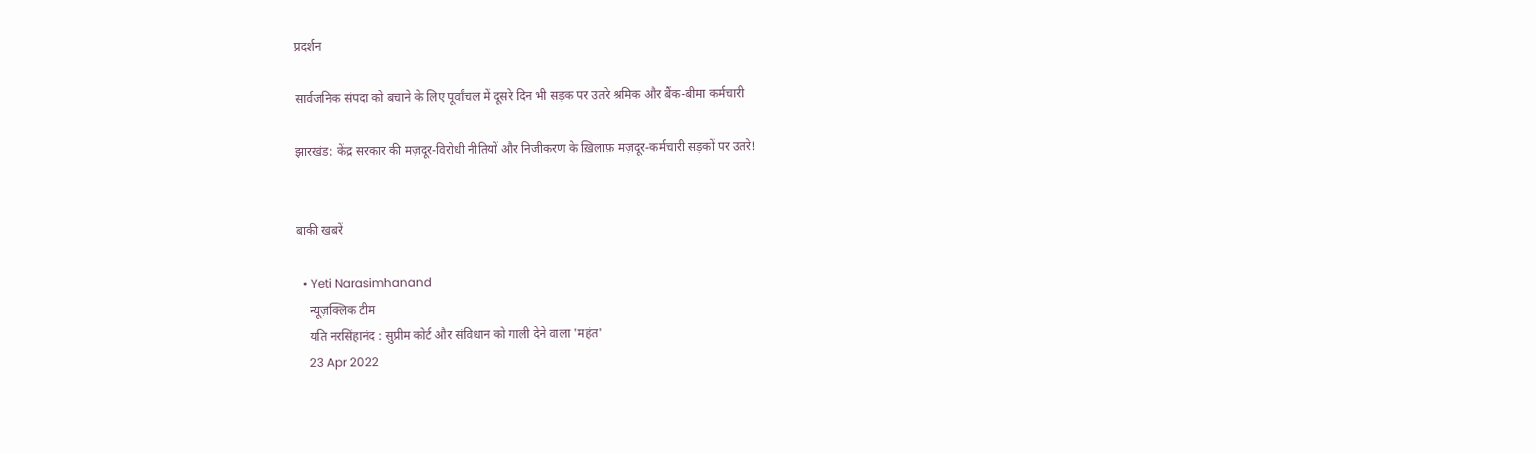प्रदर्शन

सार्वजनिक संपदा को बचाने के लिए पूर्वांचल में दूसरे दिन भी सड़क पर उतरे श्रमिक और बैंक-बीमा कर्मचारी

झारखंड: केंद्र सरकार की मज़दूर-विरोधी नीतियों और निजीकरण के ख़िलाफ़ मज़दूर-कर्मचारी सड़कों पर उतरे!


बाकी खबरें

  • Yeti Narasimhanand
    न्यूज़क्लिक टीम
    यति नरसिंहानंद : सुप्रीम कोर्ट और संविधान को गाली देने वाला 'महंत'
    23 Apr 2022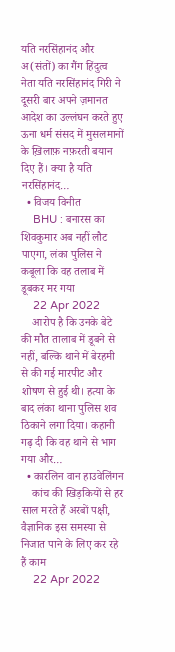यति नरसिंहानंद और अ(संतों) का गैंग हिंदुत्व नेता यति नरसिंहानंद गिरी ने दूसरी बार अपने ज़मानत आदेश का उल्लंघन करते हुए ऊना धर्म संसद में मुसलमानों के ख़िलाफ़ नफ़रती बयान दिए हैं। क्या है यति नरसिंहानंद…
  • विजय विनीत
    BHU : बनारस का शिवकुमार अब नहीं लौट पाएगा, लंका पुलिस ने कबूला कि वह तलाब में डूबकर मर गया
    22 Apr 2022
    आरोप है कि उनके बेटे की मौत तालाब में डूबने से नहीं, बल्कि थाने में बेरहमी से की गई मारपीट और शोषण से हुई थी। हत्या के बाद लंका थाना पुलिस शव ठिकाने लगा दिया। कहानी गढ़ दी कि वह थाने से भाग गया और…
  • कारलिन वान हाउवेलिंगन
    कांच की खिड़कियों से हर साल मरते हैं अरबों पक्षी, वैज्ञानिक इस समस्या से निजात पाने के लिए कर रहे हैं काम
    22 Apr 2022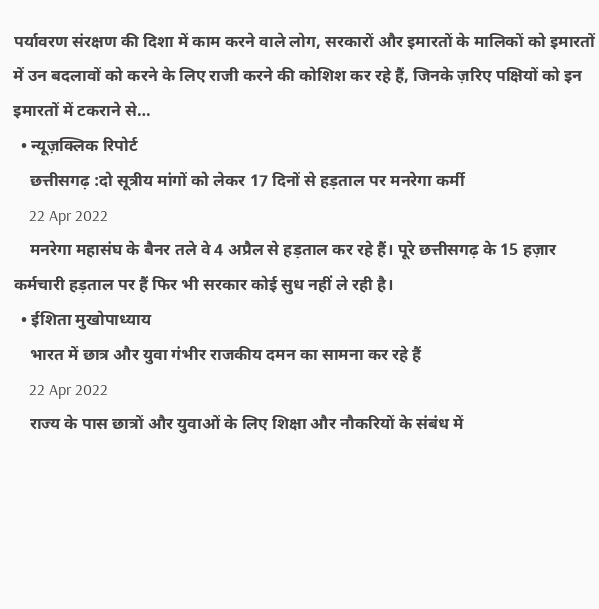पर्यावरण संरक्षण की दिशा में काम करने वाले लोग, सरकारों और इमारतों के मालिकों को इमारतों में उन बदलावों को करने के लिए राजी करने की कोशिश कर रहे हैं, जिनके ज़रिए पक्षियों को इन इमारतों में टकराने से…
  • न्यूज़क्लिक रिपोर्ट
    छत्तीसगढ़ :दो सूत्रीय मांगों को लेकर 17 दिनों से हड़ताल पर मनरेगा कर्मी
    22 Apr 2022
    मनरेगा महासंघ के बैनर तले वे 4 अप्रैल से हड़ताल कर रहे हैं। पूरे छत्तीसगढ़ के 15 हज़ार कर्मचारी हड़ताल पर हैं फिर भी सरकार कोई सुध नहीं ले रही है।
  • ईशिता मुखोपाध्याय
    भारत में छात्र और युवा गंभीर राजकीय दमन का सामना कर रहे हैं
    22 Apr 2022
    राज्य के पास छात्रों और युवाओं के लिए शिक्षा और नौकरियों के संबंध में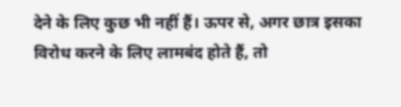देने के लिए कुछ भी नहीं हैं। ऊपर से, अगर छात्र इसका विरोध करने के लिए लामबंद होते हैं, तो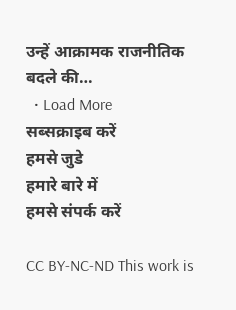उन्हें आक्रामक राजनीतिक बदले की…
  • Load More
सब्सक्राइब करें
हमसे जुडे
हमारे बारे में
हमसे संपर्क करें

CC BY-NC-ND This work is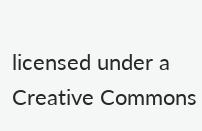licensed under a Creative Commons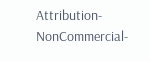Attribution-NonCommercial-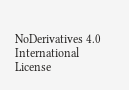NoDerivatives 4.0 International License